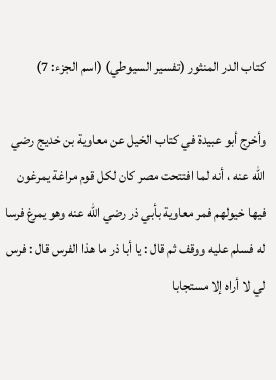كتاب الدر المنثور (تفسير السيوطي) (اسم الجزء: 7)

وأخرج أبو عبيدة في كتاب الخيل عن معاوية بن خديج رضي الله عنه ، أنه لما افتتحت مصر كان لكل قوم مراغة يمرغون فيها خيولهم فمر معاوية بأبي ذر رضي الله عنه وهو يمرغ فرسا له فسلم عليه ووقف ثم قال : يا أبا ذر ما هذا الفرس قال : فرس لي لا أراه إلا مستجابا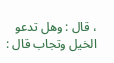، قال : وهل تدعو الخيل وتجاب قال :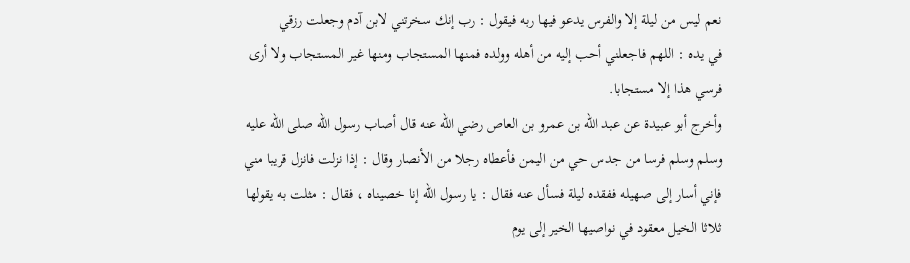نعم ليس من ليلة إلا والفرس يدعو فيها ربه فيقول : رب إنك سخرتني لابن آدم وجعلت رزقي
في يده : اللهم فاجعلني أحب إليه من أهله وولده فمنها المستجاب ومنها غير المستجاب ولا أرى فرسي هذا إلا مستجابا.
وأخرج أبو عبيدة عن عبد الله بن عمرو بن العاص رضي الله عنه قال أصاب رسول الله صلى الله عليه وسلم وسلم فرسا من جدس حي من اليمن فأعطاه رجلا من الأنصار وقال : إذا نزلت فانزل قريبا مني فإني أسار إلى صهيله ففقده ليلة فسأل عنه فقال : يا رسول الله إنا خصيناه ، فقال : مثلت به يقولها ثلاثا الخيل معقود في نواصيها الخير إلى يوم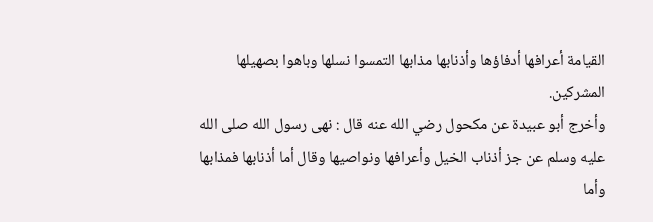القيامة أعرافها أدفاؤها وأذنابها مذابها التمسوا نسلها وباهوا بصهيلها المشركين.
وأخرج أبو عبيدة عن مكحول رضي الله عنه قال : نهى رسول الله صلى الله عليه وسلم عن جز أذناب الخيل وأعرافها ونواصيها وقال أما أذنابها فمذابها وأما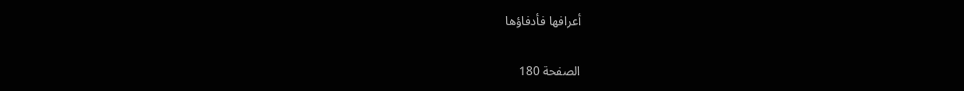أعرافها فأدفاؤها

الصفحة 180